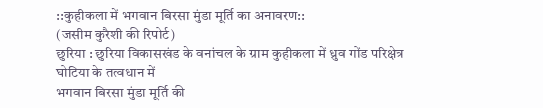::कुहीकला में भगवान बिरसा मुंडा मूर्ति का अनावरण::
(जसीम कुरैशी की रिपोर्ट)
छुरिया : छुरिया विकासखंड के वनांचल के ग्राम कुहीकला में ध्रुव गोंड परिक्षेत्र घोटिया के तत्वधान में
भगवान बिरसा मुंडा मूर्ति की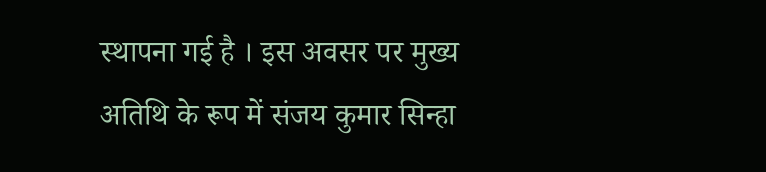स्थापना गई है । इस अवसर पर मुख्य अतिथि के रूप में संजय कुमार सिन्हा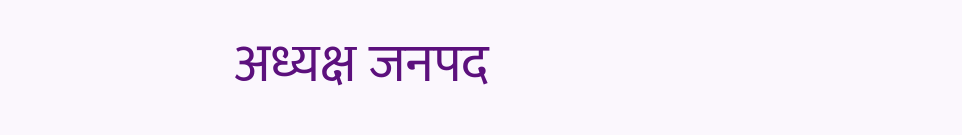अध्यक्ष जनपद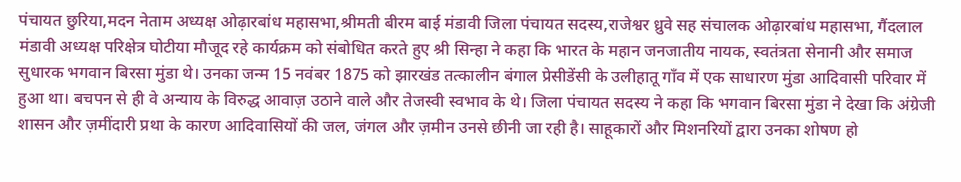पंचायत छुरिया,मदन नेताम अध्यक्ष ओढ़ारबांध महासभा,श्रीमती बीरम बाई मंडावी जिला पंचायत सदस्य,राजेश्वर ध्रुवे सह संचालक ओढ़ारबांध महासभा, गैंदलाल मंडावी अध्यक्ष परिक्षेत्र घोटीया मौजूद रहे कार्यक्रम को संबोधित करते हुए श्री सिन्हा ने कहा कि भारत के महान जनजातीय नायक, स्वतंत्रता सेनानी और समाज सुधारक भगवान बिरसा मुंडा थे। उनका जन्म 15 नवंबर 1875 को झारखंड तत्कालीन बंगाल प्रेसीडेंसी के उलीहातू गाँव में एक साधारण मुंडा आदिवासी परिवार में हुआ था। बचपन से ही वे अन्याय के विरुद्ध आवाज़ उठाने वाले और तेजस्वी स्वभाव के थे। जिला पंचायत सदस्य ने कहा कि भगवान बिरसा मुंडा ने देखा कि अंग्रेजी शासन और ज़मींदारी प्रथा के कारण आदिवासियों की जल, जंगल और ज़मीन उनसे छीनी जा रही है। साहूकारों और मिशनरियों द्वारा उनका शोषण हो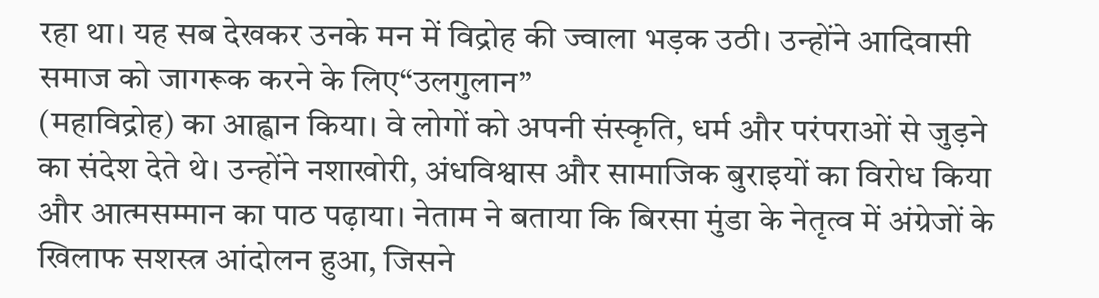रहा था। यह सब देखकर उनके मन में विद्रोह की ज्वाला भड़क उठी। उन्होंने आदिवासी समाज को जागरूक करने के लिए“उलगुलान”
(महाविद्रोह) का आह्वान किया। वे लोगों को अपनी संस्कृति, धर्म और परंपराओं से जुड़ने का संदेश देते थे। उन्होंने नशाखोरी, अंधविश्वास और सामाजिक बुराइयों का विरोध किया और आत्मसम्मान का पाठ पढ़ाया। नेताम ने बताया कि बिरसा मुंडा के नेतृत्व में अंग्रेजों के खिलाफ सशस्त्र आंदोलन हुआ, जिसने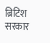ब्रिटिश सरकार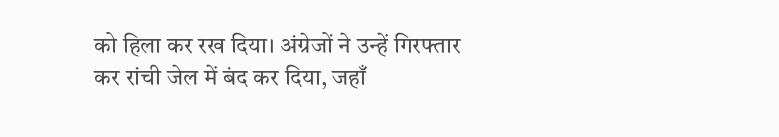को हिला कर रख दिया। अंग्रेजों ने उन्हें गिरफ्तार कर रांची जेल में बंद कर दिया, जहाँ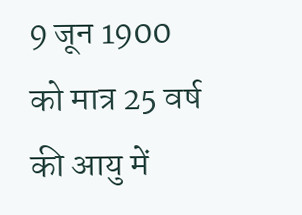9 जून 1900 को मात्र 25 वर्ष की आयु में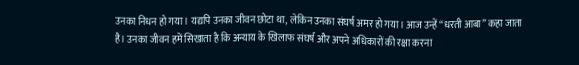उनका निधन हो गया। यद्यपि उनका जीवन छोटा था, लेकिन उनका संघर्ष अमर हो गया। आज उन्हें “धरती आबा” कहा जाता है। उनका जीवन हमें सिखाता है कि अन्याय के खिलाफ संघर्ष और अपने अधिकारों की रक्षा करना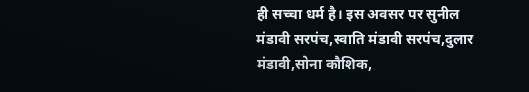ही सच्चा धर्म है। इस अवसर पर सुनील मंडावी सरपंच,स्वाति मंडावी सरपंच,दुलार मंडावी,सोना कौशिक,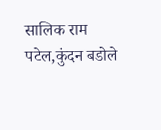सालिक राम पटेल,कुंदन बडोले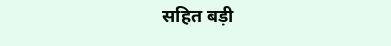सहित बड़ी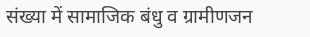संख्या में सामाजिक बंधु व ग्रामीणजन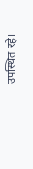उपस्थित रहे।